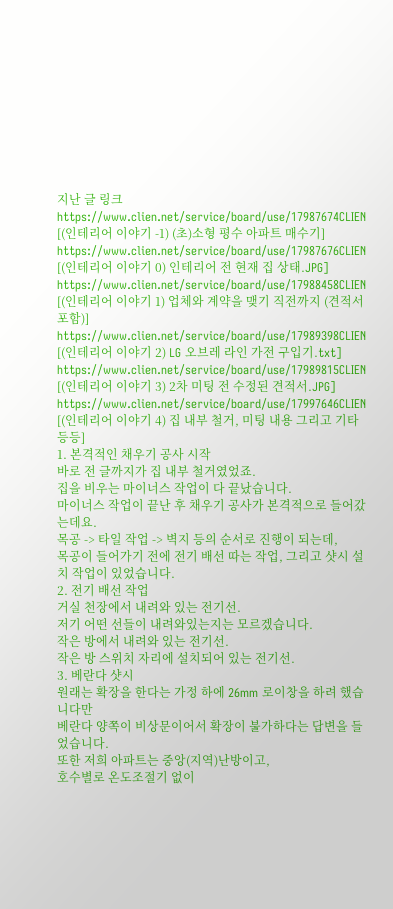지난 글 링크
https://www.clien.net/service/board/use/17987674CLIEN
[(인테리어 이야기 -1) (초)소형 평수 아파트 매수기]
https://www.clien.net/service/board/use/17987676CLIEN
[(인테리어 이야기 0) 인테리어 전 현재 집 상태.JPG]
https://www.clien.net/service/board/use/17988458CLIEN
[(인테리어 이야기 1) 업체와 계약을 맺기 직전까지 (견적서 포함)]
https://www.clien.net/service/board/use/17989398CLIEN
[(인테리어 이야기 2) LG 오브레 라인 가전 구입기.txt]
https://www.clien.net/service/board/use/17989815CLIEN
[(인테리어 이야기 3) 2차 미팅 전 수정된 견적서.JPG]
https://www.clien.net/service/board/use/17997646CLIEN
[(인테리어 이야기 4) 집 내부 철거, 미팅 내용 그리고 기타 등등]
1. 본격적인 채우기 공사 시작
바로 전 글까지가 집 내부 철거였었죠.
집을 비우는 마이너스 작업이 다 끝났습니다.
마이너스 작업이 끝난 후 채우기 공사가 본격적으로 들어갔는데요.
목공 -> 타일 작업 -> 벽지 등의 순서로 진행이 되는데,
목공이 들어가기 전에 전기 배선 따는 작업, 그리고 샷시 설치 작업이 있었습니다.
2. 전기 배선 작업
거실 천장에서 내려와 있는 전기선.
저기 어떤 선들이 내려와있는지는 모르겠습니다.
작은 방에서 내려와 있는 전기선.
작은 방 스위치 자리에 설치되어 있는 전기선.
3. 베란다 샷시
원래는 확장을 한다는 가정 하에 26mm 로이창을 하려 했습니다만
베란다 양쪽이 비상문이어서 확장이 불가하다는 답변을 들었습니다.
또한 저희 아파트는 중앙(지역)난방이고,
호수별로 온도조절기 없이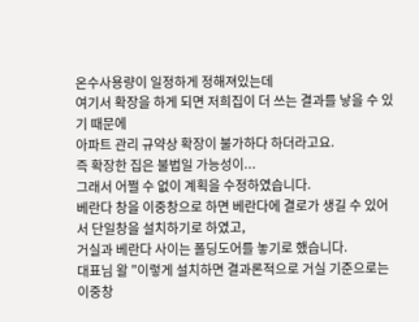온수사용량이 일정하게 정해져있는데
여기서 확장을 하게 되면 저희집이 더 쓰는 결과를 낳을 수 있기 때문에
아파트 관리 규약상 확장이 불가하다 하더라고요.
즉 확장한 집은 불법일 가능성이...
그래서 어쩔 수 없이 계획을 수정하였습니다.
베란다 창을 이중창으로 하면 베란다에 결로가 생길 수 있어서 단일창을 설치하기로 하였고,
거실과 베란다 사이는 폴딩도어를 놓기로 했습니다.
대표님 왈 "이렇게 설치하면 결과론적으로 거실 기준으로는 이중창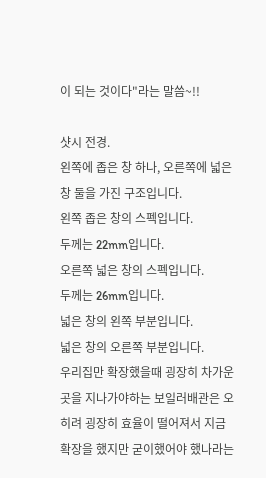이 되는 것이다"라는 말씀~!!

샷시 전경.
왼쪽에 좁은 창 하나, 오른쪽에 넓은 창 둘을 가진 구조입니다.
왼쪽 좁은 창의 스펙입니다.
두께는 22mm입니다.
오른쪽 넓은 창의 스펙입니다.
두께는 26mm입니다.
넓은 창의 왼쪽 부분입니다.
넓은 창의 오른쪽 부분입니다.
우리집만 확장했을때 굉장히 차가운 곳을 지나가야하는 보일러배관은 오히려 굉장히 효율이 떨어져서 지금 확장을 했지만 굳이했어야 했나라는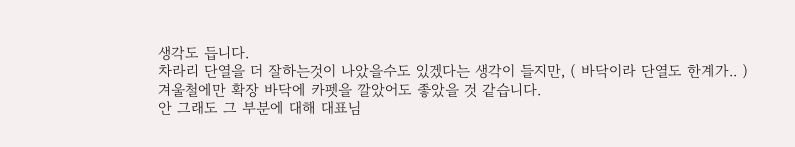생각도 듭니다.
차라리 단열을 더 잘하는것이 나았을수도 있겠다는 생각이 들지만, ( 바닥이라 단열도 한계가.. )
겨울철에만 확장 바닥에 카펫을 깔았어도 좋았을 것 같습니다.
안 그래도 그 부분에 대해 대표님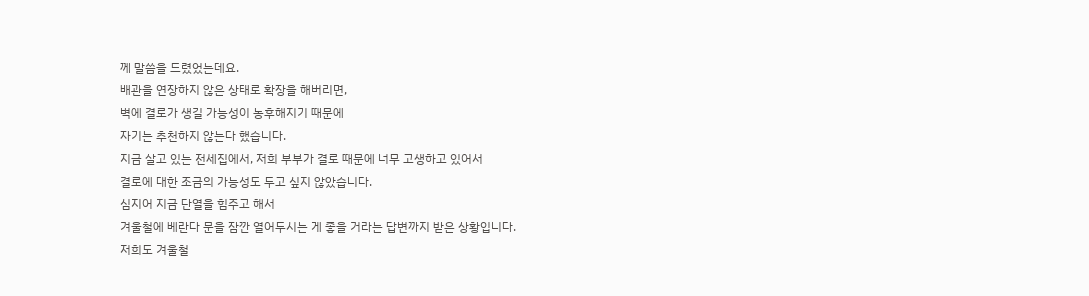께 말씀을 드렸었는데요.
배관을 연장하지 않은 상태로 확장을 해버리면,
벽에 결로가 생길 가능성이 농후해지기 때문에
자기는 추천하지 않는다 했습니다.
지금 살고 있는 전세집에서, 저희 부부가 결로 때문에 너무 고생하고 있어서
결로에 대한 조금의 가능성도 두고 싶지 않았습니다.
심지어 지금 단열을 힘주고 해서
겨울철에 베란다 문을 잠깐 열어두시는 게 좋을 거라는 답변까지 받은 상황입니다.
저희도 겨울철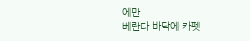에만
베란다 바닥에 카펫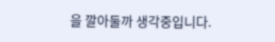을 깔아둘까 생각중입니다.